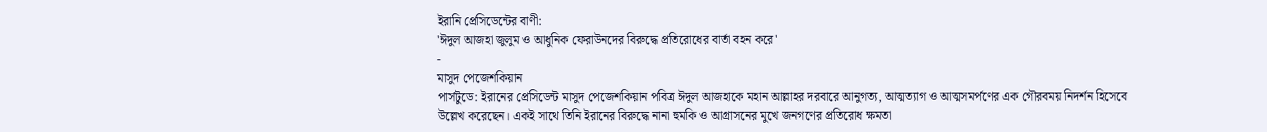ইরানি প্রেসিডেন্টের বাণী:
'ঈদুল আজহা জুলুম ও আধুনিক ফেরাউনদের বিরুদ্ধে প্রতিরোধের বার্তা বহন করে'
-
মাসুদ পেজেশকিয়ান
পার্সটুডে: ইরানের প্রেসিডেন্ট মাসুদ পেজেশকিয়ান পবিত্র ঈদুল আজহাকে মহান আল্লাহর দরবারে আনুগত্য, আত্মত্যাগ ও আত্মসমর্পণের এক গৌরবময় নিদর্শন হিসেবে উল্লেখ করেছেন। একই সাথে তিনি ইরানের বিরুদ্ধে নানা হুমকি ও আগ্রাসনের মুখে জনগণের প্রতিরোধ ক্ষমতা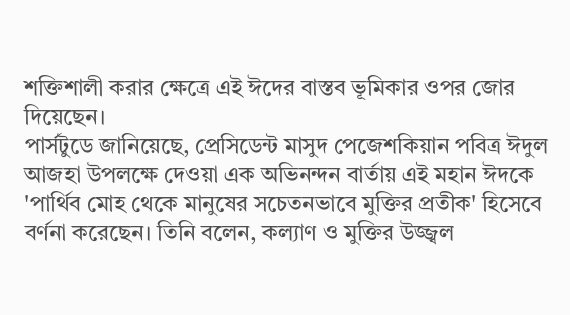শক্তিশালী করার ক্ষেত্রে এই ঈদের বাস্তব ভূমিকার ওপর জোর দিয়েছেন।
পার্সটুডে জানিয়েছে, প্রেসিডেন্ট মাসুদ পেজেশকিয়ান পবিত্র ঈদুল আজহা উপলক্ষে দেওয়া এক অভিনন্দন বার্তায় এই মহান ঈদকে 'পার্থিব মোহ থেকে মানুষের সচেতনভাবে মুক্তির প্রতীক' হিসেবে বর্ণনা করেছেন। তিনি বলেন, কল্যাণ ও মুক্তির উজ্জ্বল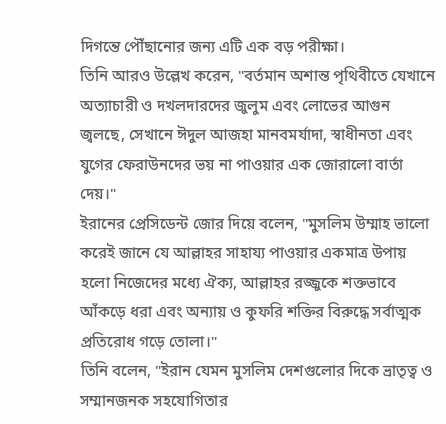দিগন্তে পৌঁছানোর জন্য এটি এক বড় পরীক্ষা।
তিনি আরও উল্লেখ করেন, "বর্তমান অশান্ত পৃথিবীতে যেখানে অত্যাচারী ও দখলদারদের জুলুম এবং লোভের আগুন জ্বলছে, সেখানে ঈদুল আজহা মানবমর্যাদা, স্বাধীনতা এবং যুগের ফেরাউনদের ভয় না পাওয়ার এক জোরালো বার্তা দেয়।"
ইরানের প্রেসিডেন্ট জোর দিয়ে বলেন, "মুসলিম উম্মাহ ভালো করেই জানে যে আল্লাহর সাহায্য পাওয়ার একমাত্র উপায় হলো নিজেদের মধ্যে ঐক্য, আল্লাহর রজ্জুকে শক্তভাবে আঁকড়ে ধরা এবং অন্যায় ও কুফরি শক্তির বিরুদ্ধে সর্বাত্মক প্রতিরোধ গড়ে তোলা।"
তিনি বলেন, "ইরান যেমন মুসলিম দেশগুলোর দিকে ভ্রাতৃত্ব ও সম্মানজনক সহযোগিতার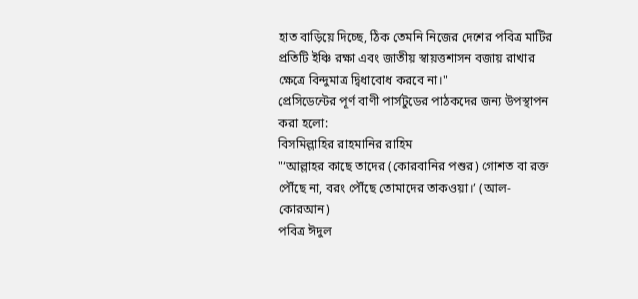হাত বাড়িয়ে দিচ্ছে, ঠিক তেমনি নিজের দেশের পবিত্র মাটির প্রতিটি ইঞ্চি রক্ষা এবং জাতীয় স্বায়ত্তশাসন বজায় রাখার ক্ষেত্রে বিন্দুমাত্র দ্বিধাবোধ করবে না।"
প্রেসিডেন্টের পূর্ণ বাণী পার্সটুডের পাঠকদের জন্য উপস্থাপন করা হলো:
বিসমিল্লাহির রাহমানির রাহিম
"‘আল্লাহর কাছে তাদের (কোরবানির পশুর) গোশত বা রক্ত পৌঁছে না, বরং পৌঁছে তোমাদের তাকওয়া।’ (আল-কোরআন)
পবিত্র ঈদুল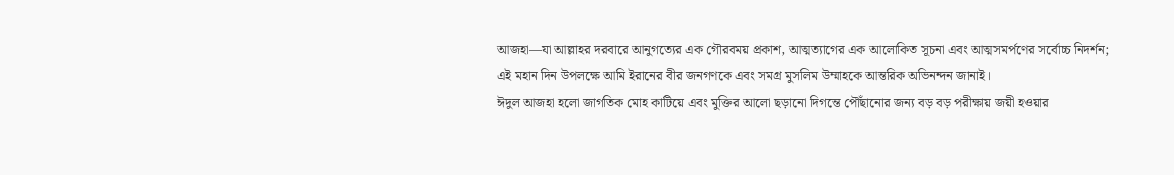আজহা—যা আল্লাহর দরবারে আনুগত্যের এক গৌরবময় প্রকাশ, আত্মত্যাগের এক আলোকিত সূচনা এবং আত্মসমর্পণের সর্বোচ্চ নিদর্শন; এই মহান দিন উপলক্ষে আমি ইরানের বীর জনগণকে এবং সমগ্র মুসলিম উম্মাহকে আন্তরিক অভিনন্দন জানাই।
ঈদুল আজহা হলো জাগতিক মোহ কাটিয়ে এবং মুক্তির আলো ছড়ানো দিগন্তে পৌঁছানোর জন্য বড় বড় পরীক্ষায় জয়ী হওয়ার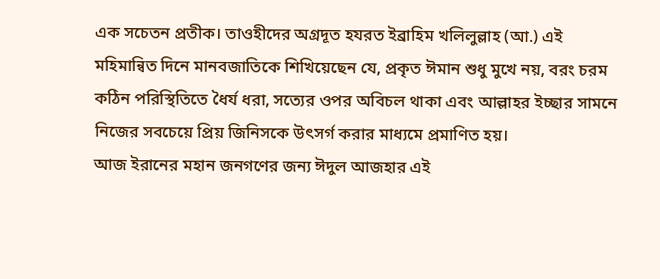এক সচেতন প্রতীক। তাওহীদের অগ্রদূত হযরত ইব্রাহিম খলিলুল্লাহ (আ.) এই মহিমান্বিত দিনে মানবজাতিকে শিখিয়েছেন যে, প্রকৃত ঈমান শুধু মুখে নয়, বরং চরম কঠিন পরিস্থিতিতে ধৈর্য ধরা, সত্যের ওপর অবিচল থাকা এবং আল্লাহর ইচ্ছার সামনে নিজের সবচেয়ে প্রিয় জিনিসকে উৎসর্গ করার মাধ্যমে প্রমাণিত হয়।
আজ ইরানের মহান জনগণের জন্য ঈদুল আজহার এই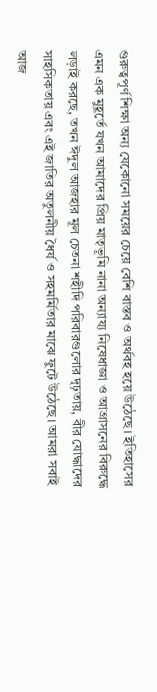গুরুত্বপূর্ণ শিক্ষা অন্য যেকোনো সময়ের চেয়ে বেশি বাস্তব ও অর্থবহ হয়ে উঠেছে। ইতিহাসের এমন এক মুহূর্তে যখন আমাদের প্রিয় মাতৃভূমি নানা অন্যায্য নিষেধাজ্ঞা ও আগ্রাসনের বিরুদ্ধে লড়াই করছে, তখন ঈদুল আজহার মূল চেতনা শহীদি পরিবারগুলোর দৃঢ়তায়, বীর যোদ্ধাদের সাহসিকতায় এবং এই জাতির অতুলনীয় ধৈর্য ও সহমর্মিতার মাঝে ফুটে উঠেছে। আমরা সবাই আজ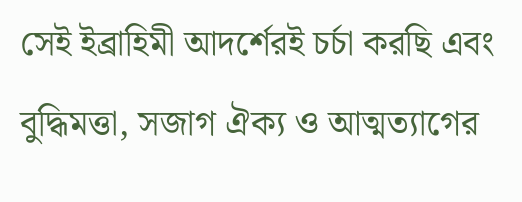সেই ইব্রাহিমী আদর্শেরই চর্চা করছি এবং বুদ্ধিমত্তা, সজাগ ঐক্য ও আত্মত্যাগের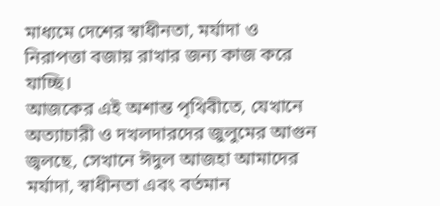মাধ্যমে দেশের স্বাধীনতা, মর্যাদা ও নিরাপত্তা বজায় রাখার জন্য কাজ করে যাচ্ছি।
আজকের এই অশান্ত পৃথিবীতে, যেখানে অত্যাচারী ও দখলদারদের জুলুমের আগুন জ্বলছে, সেখানে ঈদুল আজহা আমাদের মর্যাদা, স্বাধীনতা এবং বর্তমান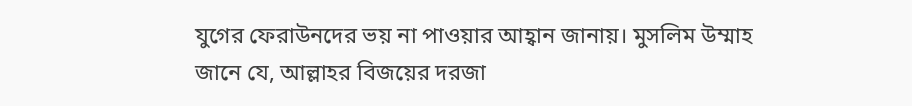যুগের ফেরাউনদের ভয় না পাওয়ার আহ্বান জানায়। মুসলিম উম্মাহ জানে যে, আল্লাহর বিজয়ের দরজা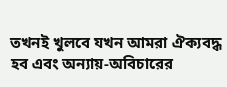তখনই খুলবে যখন আমরা ঐক্যবদ্ধ হব এবং অন্যায়-অবিচারের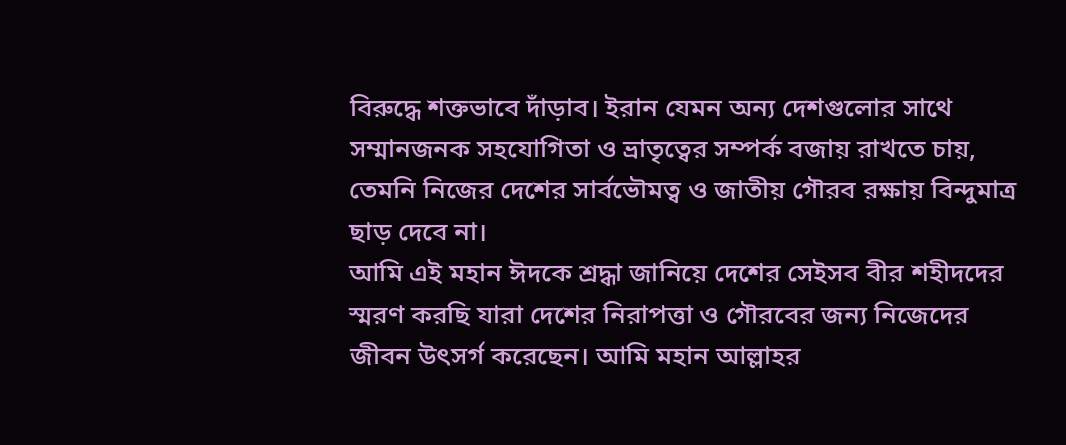বিরুদ্ধে শক্তভাবে দাঁড়াব। ইরান যেমন অন্য দেশগুলোর সাথে সম্মানজনক সহযোগিতা ও ভ্রাতৃত্বের সম্পর্ক বজায় রাখতে চায়, তেমনি নিজের দেশের সার্বভৌমত্ব ও জাতীয় গৌরব রক্ষায় বিন্দুমাত্র ছাড় দেবে না।
আমি এই মহান ঈদকে শ্রদ্ধা জানিয়ে দেশের সেইসব বীর শহীদদের স্মরণ করছি যারা দেশের নিরাপত্তা ও গৌরবের জন্য নিজেদের জীবন উৎসর্গ করেছেন। আমি মহান আল্লাহর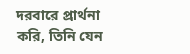দরবারে প্রার্থনা করি, তিনি যেন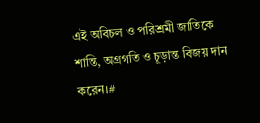এই অবিচল ও পরিশ্রমী জাতিকে শান্তি, অগ্রগতি ও চূড়ান্ত বিজয় দান করেন।#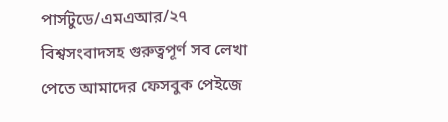পার্সটুডে/এমএআর/২৭
বিশ্বসংবাদসহ গুরুত্বপূর্ণ সব লেখা পেতে আমাদের ফেসবুক পেইজে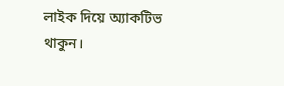লাইক দিয়ে অ্যাকটিভ থাকুন।